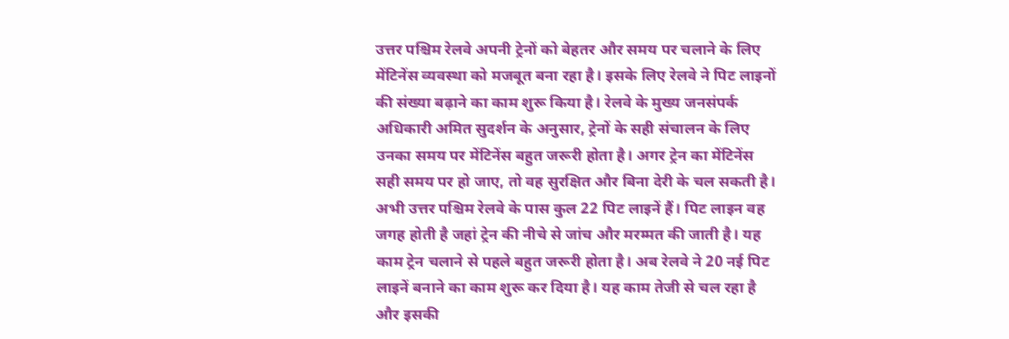उत्तर पश्चिम रेलवे अपनी ट्रेनों को बेहतर और समय पर चलाने के लिए मेंटिनेंस व्यवस्था को मजबूत बना रहा है। इसके लिए रेलवे ने पिट लाइनों की संख्या बढ़ाने का काम शुरू किया है। रेलवे के मुख्य जनसंपर्क अधिकारी अमित सुदर्शन के अनुसार, ट्रेनों के सही संचालन के लिए उनका समय पर मेंटिनेंस बहुत जरूरी होता है। अगर ट्रेन का मेंटिनेंस सही समय पर हो जाए, तो वह सुरक्षित और बिना देरी के चल सकती है।
अभी उत्तर पश्चिम रेलवे के पास कुल 22 पिट लाइनें हैं। पिट लाइन वह जगह होती है जहां ट्रेन की नीचे से जांच और मरम्मत की जाती है। यह काम ट्रेन चलाने से पहले बहुत जरूरी होता है। अब रेलवे ने 20 नई पिट लाइनें बनाने का काम शुरू कर दिया है। यह काम तेजी से चल रहा है और इसकी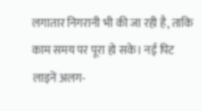लगातार निगरानी भी की जा रही है, ताकि काम समय पर पूरा हो सके। नई पिट लाइनें अलग-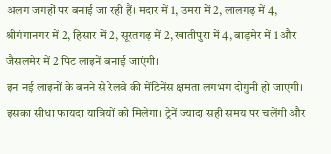अलग जगहों पर बनाई जा रही हैं। मदार में 1, उमरा में 2, लालगढ़ में 4, श्रीगंगानगर में 2, हिसार में 2, सूरतगढ़ में 2, खातीपुरा में 4, बाड़मेर में 1 और जैसलमेर में 2 पिट लाइनें बनाई जाएंगी।
इन नई लाइनों के बनने से रेलवे की मेंटिनेंस क्षमता लगभग दोगुनी हो जाएगी। इसका सीधा फायदा यात्रियों को मिलेगा। ट्रेनें ज्यादा सही समय पर चलेंगी और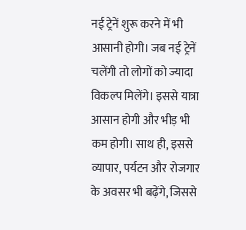नई ट्रेनें शुरू करने में भी आसानी होगी। जब नई ट्रेनें चलेंगी तो लोगों को ज्यादा विकल्प मिलेंगे। इससे यात्रा आसान होगी और भीड़ भी कम होगी। साथ ही, इससे व्यापार, पर्यटन और रोजगार के अवसर भी बढ़ेंगे, जिससे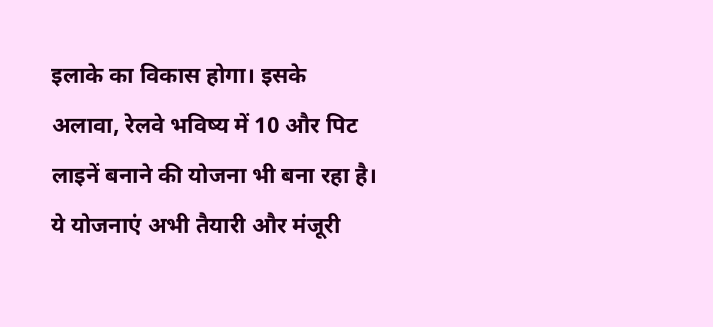इलाके का विकास होगा। इसके अलावा, रेलवे भविष्य में 10 और पिट लाइनें बनाने की योजना भी बना रहा है। ये योजनाएं अभी तैयारी और मंजूरी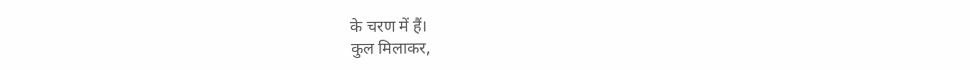के चरण में हैं।
कुल मिलाकर,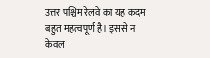उत्तर पश्चिम रेलवे का यह कदम बहुत महत्वपूर्ण है। इससे न केवल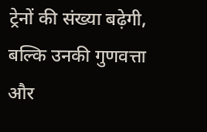ट्रेनों की संख्या बढ़ेगी, बल्कि उनकी गुणवत्ता और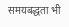समयबद्धता भी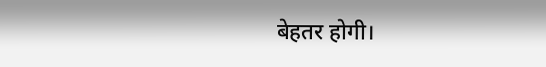बेहतर होगी।